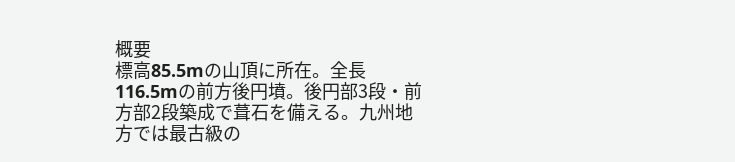概要
標高85.5mの山頂に所在。全長116.5mの前方後円墳。後円部3段・前方部2段築成で葺石を備える。九州地方では最古級の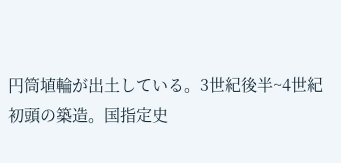円筒埴輪が出土している。3世紀後半~4世紀初頭の築造。国指定史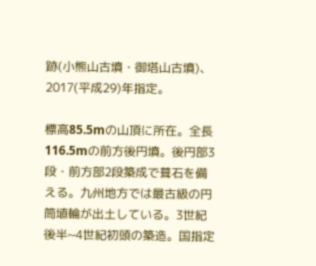跡(小熊山古墳・御塔山古墳)、2017(平成29)年指定。

標高85.5mの山頂に所在。全長116.5mの前方後円墳。後円部3段・前方部2段築成で葺石を備える。九州地方では最古級の円筒埴輪が出土している。3世紀後半~4世紀初頭の築造。国指定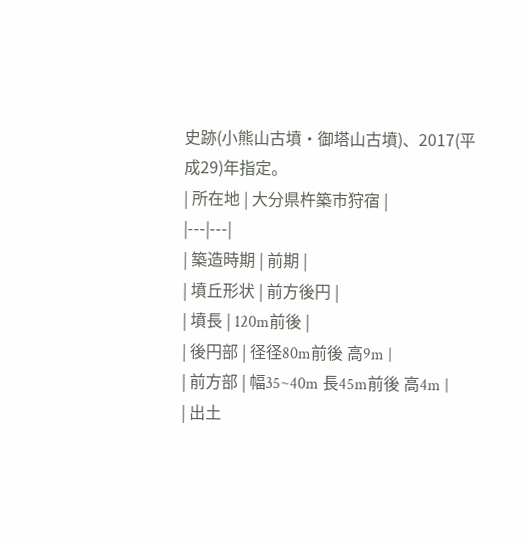史跡(小熊山古墳・御塔山古墳)、2017(平成29)年指定。
| 所在地 | 大分県杵築市狩宿 |
|---|---|
| 築造時期 | 前期 |
| 墳丘形状 | 前方後円 |
| 墳長 | 120m前後 |
| 後円部 | 径径80m前後 高9m |
| 前方部 | 幅35~40m 長45m前後 高4m |
| 出土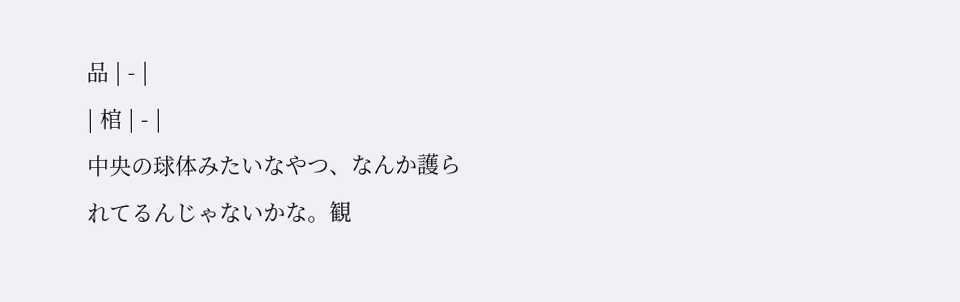品 | - |
| 棺 | - |
中央の球体みたいなやつ、なんか護られてるんじゃないかな。観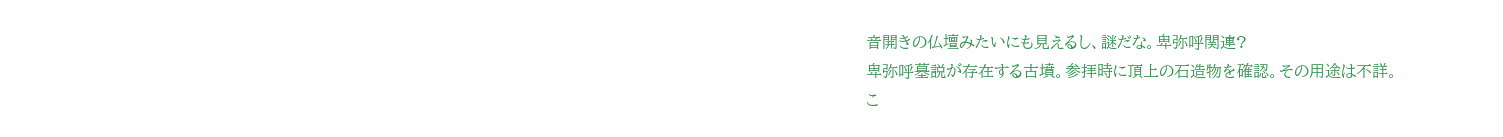音開きの仏壇みたいにも見えるし、謎だな。卑弥呼関連?
卑弥呼墓説が存在する古墳。参拝時に頂上の石造物を確認。その用途は不詳。
こ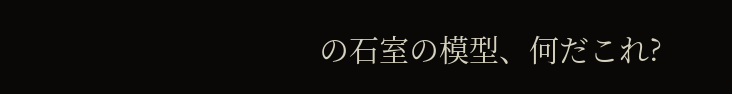の石室の模型、何だこれ?